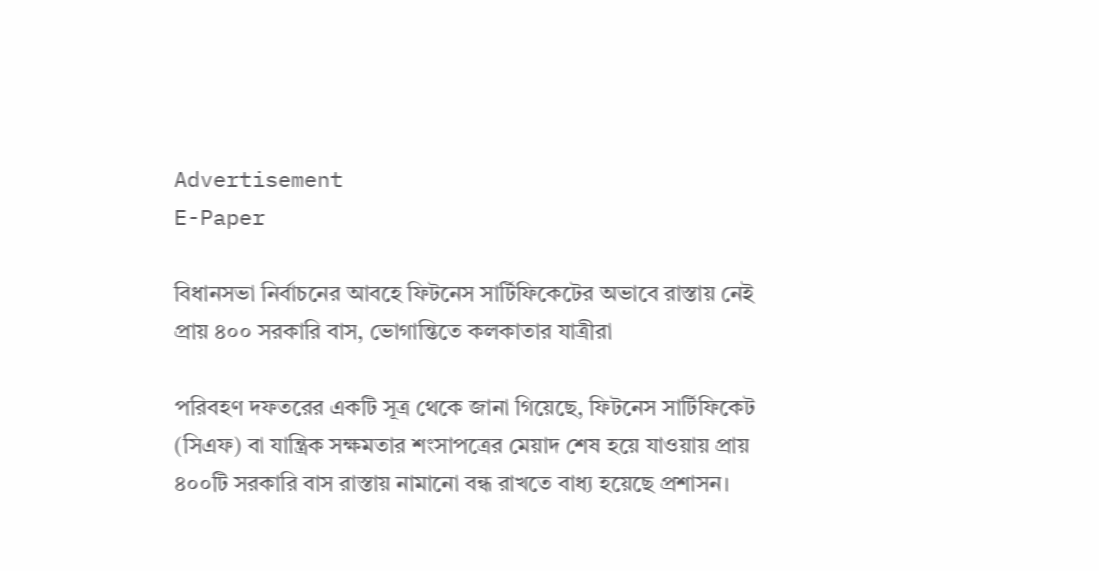Advertisement
E-Paper

বিধানসভা নির্বাচনের আবহে ফিটনেস সার্টিফিকেটের অভাবে রাস্তায় নেই প্রায় ৪০০ সরকারি বাস, ভোগান্তিতে কলকাতার যাত্রীরা

পরিবহণ দফতরের একটি সূত্র থেকে জানা গিয়েছে, ফিটনেস সার্টিফিকেট (সিএফ) বা যান্ত্রিক সক্ষমতার শংসাপত্রের মেয়াদ শেষ হয়ে যাওয়ায় প্রায় ৪০০টি সরকারি বাস রাস্তায় নামানো বন্ধ রাখতে বাধ্য হয়েছে প্রশাসন।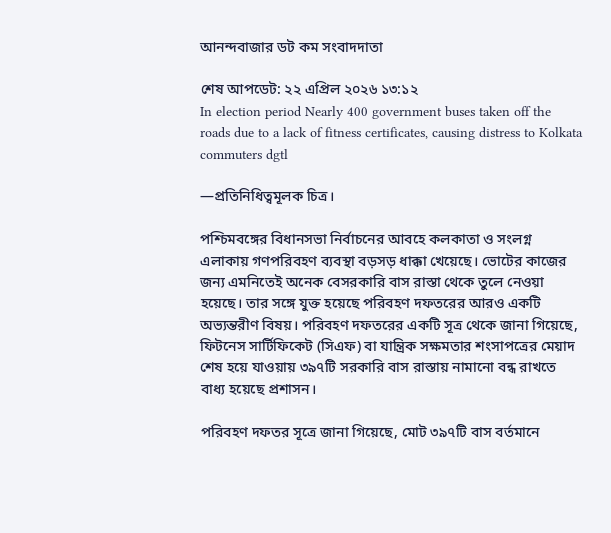আনন্দবাজার ডট কম সংবাদদাতা

শেষ আপডেট: ২২ এপ্রিল ২০২৬ ১৩:১২
In election period Nearly 400 government buses taken off the roads due to a lack of fitness certificates, causing distress to Kolkata commuters dgtl

—প্রতিনিধিত্বমূলক চিত্র।

পশ্চিমবঙ্গের বিধানসভা নির্বাচনের আবহে কলকাতা ও সংলগ্ন এলাকায় গণপরিবহণ ব্যবস্থা বড়সড় ধাক্কা খেয়েছে। ভোটের কাজের জন্য এমনিতেই অনেক বেসরকারি বাস রাস্তা থেকে তুলে নেওয়া হয়েছে। তার সঙ্গে যুক্ত হয়েছে পরিবহণ দফতরের আরও একটি অভ্যন্তরীণ বিষয়। পরিবহণ দফতরের একটি সূত্র থেকে জানা গিয়েছে, ফিটনেস সার্টিফিকেট (সিএফ) বা যান্ত্রিক সক্ষমতার শংসাপত্রের মেয়াদ শেষ হয়ে যাওয়ায় ৩৯৭টি সরকারি বাস রাস্তায় নামানো বন্ধ রাখতে বাধ্য হয়েছে প্রশাসন।

পরিবহণ দফতর সূত্রে জানা গিয়েছে, মোট ৩৯৭টি বাস বর্তমানে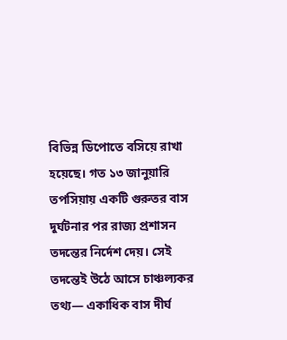বিভিন্ন ডিপোতে বসিয়ে রাখা হয়েছে। গত ১৩ জানুয়ারি তপসিয়ায় একটি গুরুতর বাস দুর্ঘটনার পর রাজ্য প্রশাসন তদন্তের নির্দেশ দেয়। সেই তদন্তেই উঠে আসে চাঞ্চল্যকর তথ্য— একাধিক বাস দীর্ঘ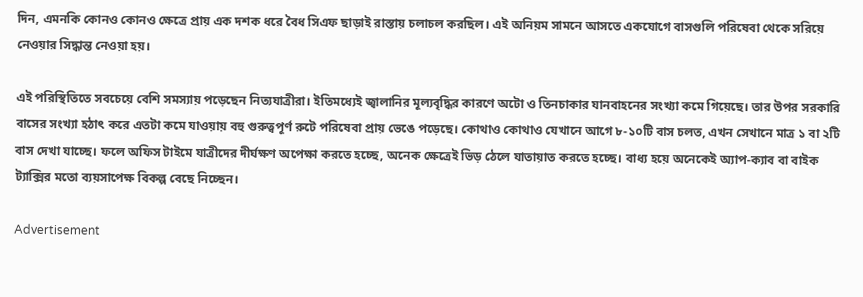দিন, এমনকি কোনও কোনও ক্ষেত্রে প্রায় এক দশক ধরে বৈধ সিএফ ছাড়াই রাস্তায় চলাচল করছিল। এই অনিয়ম সামনে আসতে একযোগে বাসগুলি পরিষেবা থেকে সরিয়ে নেওয়ার সিদ্ধান্ত নেওয়া হয়।

এই পরিস্থিতিতে সবচেয়ে বেশি সমস্যায় পড়েছেন নিত্যযাত্রীরা। ইতিমধ্যেই জ্বালানির মূল্যবৃদ্ধির কারণে অটো ও তিনচাকার যানবাহনের সংখ্যা কমে গিয়েছে। তার উপর সরকারি বাসের সংখ্যা হঠাৎ করে এতটা কমে যাওয়ায় বহু গুরুত্বপূর্ণ রুটে পরিষেবা প্রায় ভেঙে পড়েছে। কোথাও কোথাও যেখানে আগে ৮-১০টি বাস চলত, এখন সেখানে মাত্র ১ বা ২টি বাস দেখা যাচ্ছে। ফলে অফিস টাইমে যাত্রীদের দীর্ঘক্ষণ অপেক্ষা করতে হচ্ছে, অনেক ক্ষেত্রেই ভিড় ঠেলে যাতায়াত করতে হচ্ছে। বাধ্য হয়ে অনেকেই অ্যাপ-ক্যাব বা বাইক ট্যাক্সির মতো ব্যয়সাপেক্ষ বিকল্প বেছে নিচ্ছেন।

Advertisement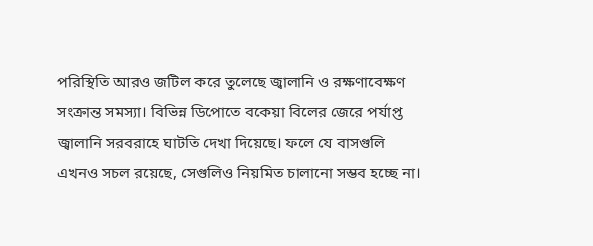পরিস্থিতি আরও জটিল করে তুলেছে জ্বালানি ও রক্ষণাবেক্ষণ সংক্রান্ত সমস্যা। বিভিন্ন ডিপোতে বকেয়া বিলের জেরে পর্যাপ্ত জ্বালানি সরবরাহে ঘাটতি দেখা দিয়েছে। ফলে যে বাসগুলি এখনও সচল রয়েছে, সেগুলিও নিয়মিত চালানো সম্ভব হচ্ছে না।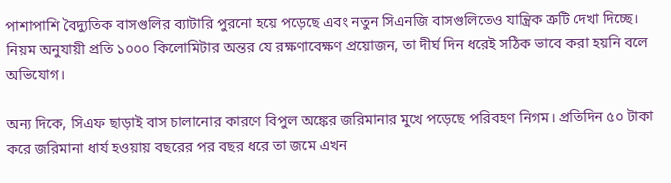পাশাপাশি বৈদ্যুতিক বাসগুলির ব্যাটারি পুরনো হয়ে পড়েছে এবং নতুন সিএনজি বাসগুলিতেও যান্ত্রিক ত্রুটি দেখা দিচ্ছে। নিয়ম অনুযায়ী প্রতি ১০০০ কিলোমিটার অন্তর যে রক্ষণাবেক্ষণ প্রয়োজন, তা দীর্ঘ দিন ধরেই সঠিক ভাবে করা হয়নি বলে অভিযোগ।

অন্য দিকে, সিএফ ছাড়াই বাস চালানোর কারণে বিপুল অঙ্কের জরিমানার মুখে পড়েছে পরিবহণ নিগম। প্রতিদিন ৫০ টাকা করে জরিমানা ধার্য হওয়ায় বছরের পর বছর ধরে তা জমে এখন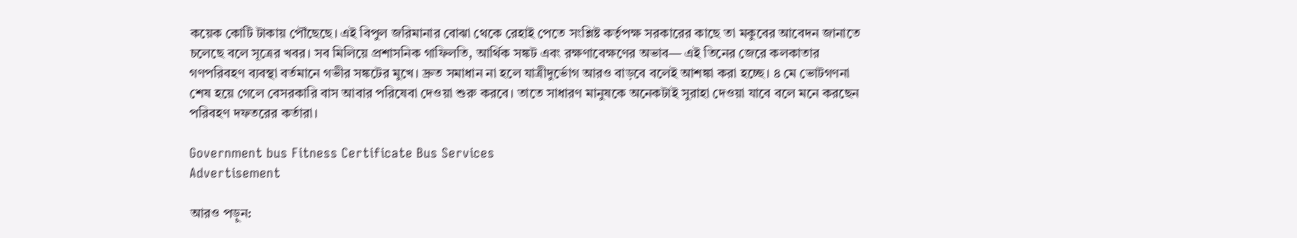কয়েক কোটি টাকায় পৌঁছেছে। এই বিপুল জরিমানার বোঝা থেকে রেহাই পেতে সংশ্লিষ্ট কর্তৃপক্ষ সরকারের কাছে তা মকুবের আবেদন জানাতে চলেছে বলে সূত্রের খবর। সব মিলিয়ে প্রশাসনিক গাফিলতি, আর্থিক সঙ্কট এবং রক্ষণাবেক্ষণের অভাব— এই তিনের জেরে কলকাতার গণপরিবহণ ব্যবস্থা বর্তমানে গভীর সঙ্কটের মুখে। দ্রুত সমাধান না হলে যাত্রীদুর্ভোগ আরও বাড়বে বলেই আশঙ্কা করা হচ্ছে। ৪ মে ভোটগণনা শেষ হয়ে গেলে বেসরকারি বাস আবার পরিষেবা দেওয়া শুরু করবে। তাতে সাধারণ মানুষকে অনেকটাই সুরাহা দেওয়া যাবে বলে মনে করছেন পরিবহণ দফতরের কর্তারা।

Government bus Fitness Certificate Bus Services
Advertisement

আরও পড়ুন: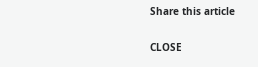Share this article

CLOSE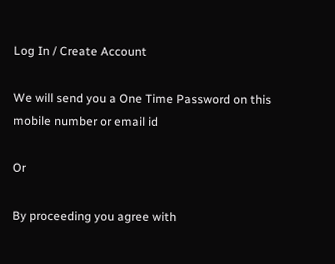Log In / Create Account

We will send you a One Time Password on this mobile number or email id

Or

By proceeding you agree with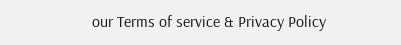our Terms of service & Privacy Policy